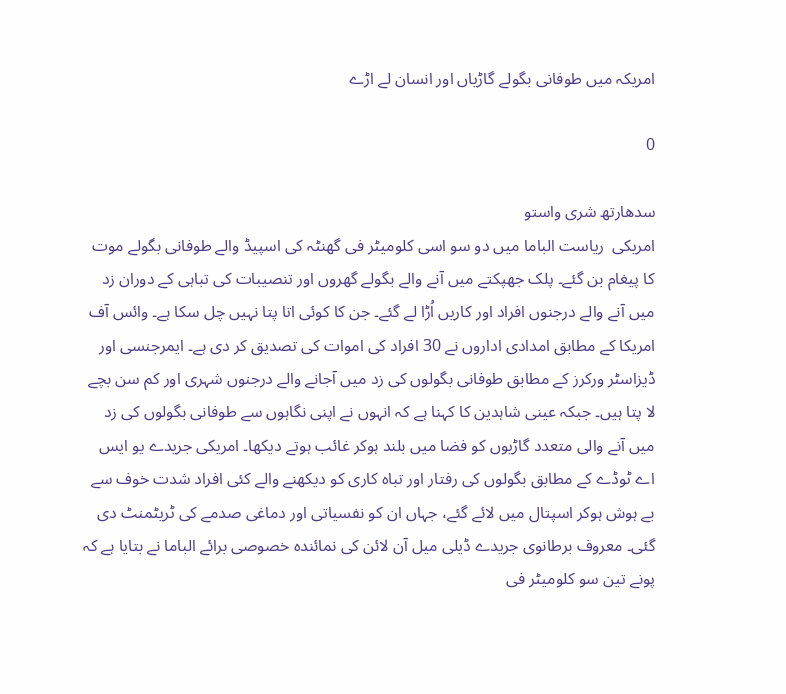امریکہ میں طوفانی بگولے گاڑیاں اور انسان لے اڑے

0

سدھارتھ شری واستو
امریکی  ریاست الباما میں دو سو اسی کلومیٹر فی گھنٹہ کی اسپیڈ والے طوفانی بگولے موت کا پیغام بن گئے۔ پلک جھپکتے میں آنے والے بگولے گھروں اور تنصیبات کی تباہی کے دوران زد میں آنے والے درجنوں افراد اور کاریں اُڑا لے گئے۔ جن کا کوئی اتا پتا نہیں چل سکا ہے۔ وائس آف امریکا کے مطابق امدادی اداروں نے 30 افراد کی اموات کی تصدیق کر دی ہے۔ ایمرجنسی اور ڈیزاسٹر ورکرز کے مطابق طوفانی بگولوں کی زد میں آجانے والے درجنوں شہری اور کم سن بچے لا پتا ہیں۔ جبکہ عینی شاہدین کا کہنا ہے کہ انہوں نے اپنی نگاہوں سے طوفانی بگولوں کی زد میں آنے والی متعدد گاڑیوں کو فضا میں بلند ہوکر غائب ہوتے دیکھا۔ امریکی جریدے یو ایس اے ٹوڈے کے مطابق بگولوں کی رفتار اور تباہ کاری کو دیکھنے والے کئی افراد شدت خوف سے بے ہوش ہوکر اسپتال میں لائے گئے، جہاں ان کو نفسیاتی اور دماغی صدمے کی ٹریٹمنٹ دی گئی۔ معروف برطانوی جریدے ڈیلی میل آن لائن کی نمائندہ خصوصی برائے الباما نے بتایا ہے کہ پونے تین سو کلومیٹر فی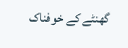گھنٹے کے خوفناک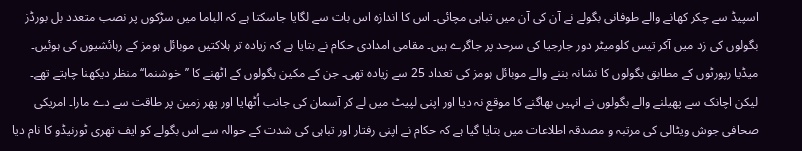اسپیڈ سے چکر کھانے والے طوفانی بگولے نے آن کی آن میں تباہی مچائی۔ اس کا اندازہ اس بات سے لگایا جاسکتا ہے کہ الباما میں سڑکوں پر نصب متعدد بل بورڈز بگولوں کی زد میں آکر تیس کلومیٹر دور جارجیا کی سرحد پر جاگرے ہیں۔ مقامی امدادی حکام نے بتایا ہے کہ زیادہ تر ہلاکتیں موبائل ہومز کے رہائشیوں کی ہوئیں۔ میڈیا رپورٹوں کے مطابق بگولوں کا نشانہ بننے والے موبائل ہومز کی تعداد 25 سے زیادہ تھی۔ جن کے مکین بگولوں کے اٹھنے کا ’’خوشنما‘‘ منظر دیکھنا چاہتے تھے۔ لیکن اچانک سے پھیلنے والے بگولوں نے انہیں بھاگنے کا موقع نہ دیا اور اپنی لپیٹ میں لے کر آسمان کی جانب اُٹھایا اور پھر زمین پر طاقت سے دے مارا۔ امریکی صحافی جوش ویٹالی کی مرتبہ و مصدقہ اطلاعات میں بتایا گیا ہے کہ حکام نے اپنی رفتار اور تباہی کی شدت کے حوالہ سے اس بگولے کو ایف تھری ٹورنیڈو کا نام دیا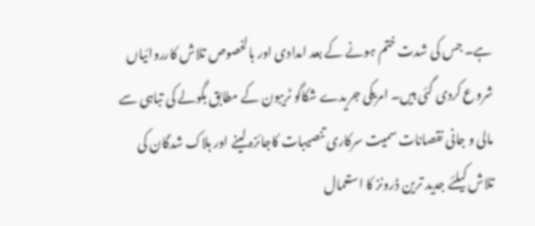ہے۔ جس کی شدت ختم ہونے کے بعد امدادی اور بالخصوص تلاش کارروائیاں شروع کردی گئی ہیں۔ امریکی جریدے شکاگو ٹریبون کے مطابق بگولے کی تباہی سے مالی و جانی نقصانات سمیت سرکاری تنصیبات کاجائزہ لینے اور ہلاک شدگان کی تلاش کیلئے جدید ترین ڈرونز کا استعمال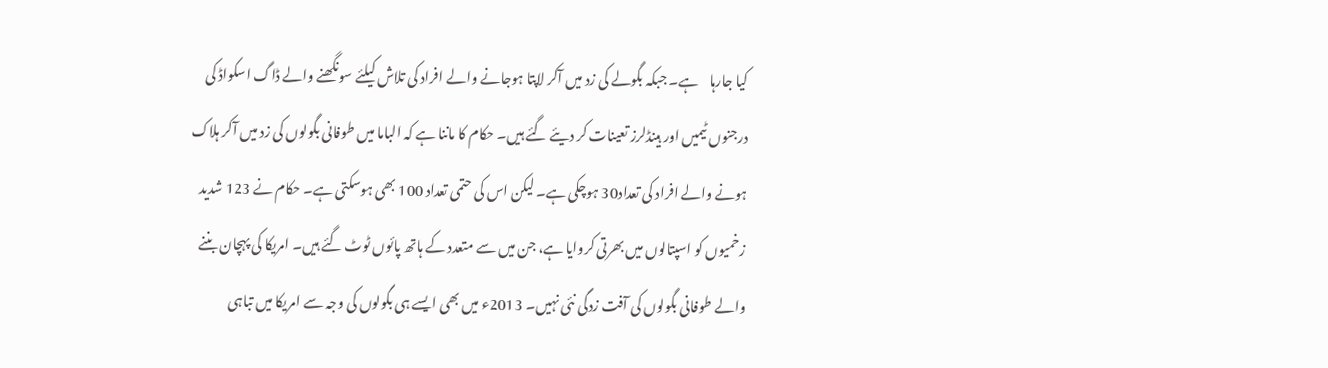کیا جارہا    ہے۔ جبکہ بگولے کی زد میں آکر لاپتا ہوجانے والے افراد کی تلاش کیلئے سونگھنے والے ڈاگ اسکواڈ کی درجنوں ٹیمیں اور ہینڈلرز تعینات کر دیئے گئے ہیں۔ حکام کا ماننا ہے کہ الباما میں طوفانی بگولوں کی زد میں آکر ہلاک ہونے والے افراد کی تعداد30 ہوچکی ہے۔ لیکن اس کی حتمی تعداد 100 بھی ہوسکتی ہے۔ حکام نے 123 شدید زخمیوں کو اسپتالوں میں بھرتی کروایا ہے، جن میں سے متعدد کے ہاتھ پائوں ٹوٹ گئے ہیں۔ امریکا کی پہچان بننے والے طوفانی بگولوں کی آفت زدگی نئی نہیں۔ 2013ء میں بھی ایسے ہی بگولوں کی وجہ سے امریکا میں تباہی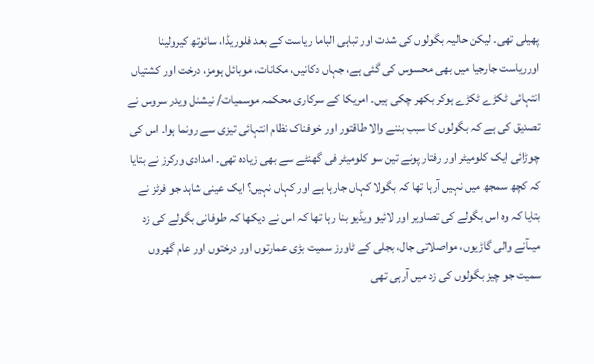پھیلی تھی۔ لیکن حالیہ بگولوں کی شدت اور تباہی الباما ریاست کے بعد فلوریڈا، سائوتھ کیرولینا اورریاست جارجیا میں بھی محسوس کی گئی ہے، جہاں دکانیں، مکانات، موبائل ہومز، درخت اور کشتیاں انتہائی ٹکڑے ٹکڑے ہوکر بکھر چکی ہیں۔ امریکا کے سرکاری محکمہ موسمیات/ نیشنل ویدر سروس نے تصدیق کی ہے کہ بگولوں کا سبب بننے والا طاقتور اور خوفناک نظام انتہائی تیزی سے رونما ہوا۔ اس کی چوڑائی ایک کلومیٹر اور رفتار پونے تین سو کلومیٹر فی گھنٹے سے بھی زیادہ تھی۔ امدادی ورکرز نے بتایا کہ کچھ سمجھ میں نہیں آرہا تھا کہ بگولا کہاں جارہا ہے اور کہاں نہیں؟ ایک عینی شاہد جو فرٹز نے بتایا کہ وہ اس بگولے کی تصاویر اور لائیو ویڈیو بنا رہا تھا کہ اس نے دیکھا کہ طوفانی بگولے کی زد میںآنے والی گاڑیوں، مواصلاتی جال، بجلی کے ٹاورز سمیت بڑی عمارتوں اور درختوں اور عام گھروں سمیت جو چیز بگولوں کی زد میں آرہی تھی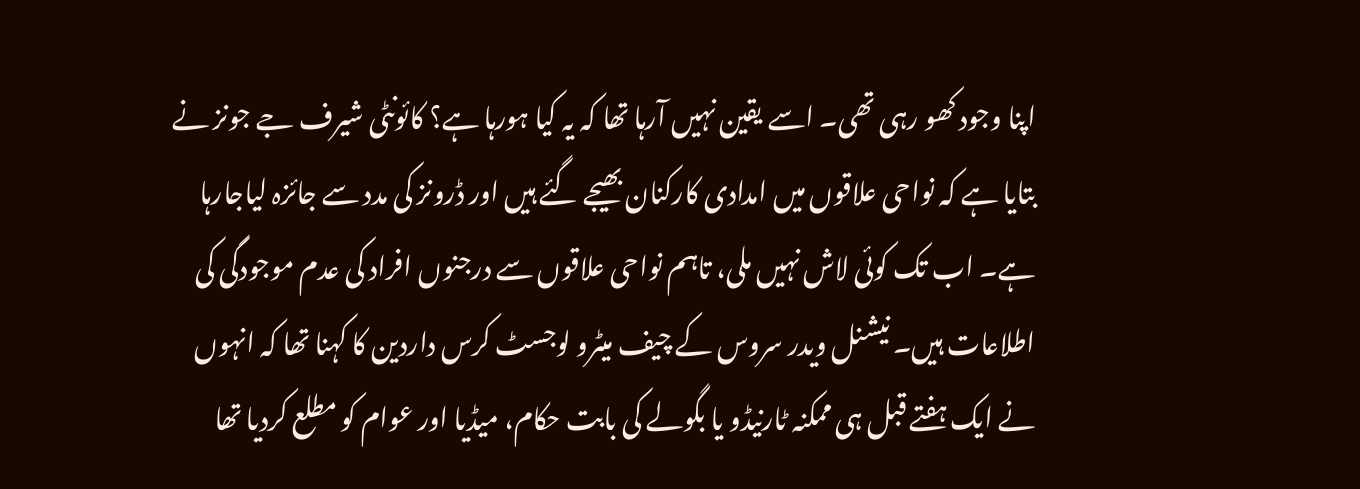اپنا وجود کھو رہی تھی۔ اسے یقین نہیں آرہا تھا کہ یہ کیا ہورہا ہے؟ کائونٹی شیرف جے جونز نے بتایا ہے کہ نواحی علاقوں میں امدادی کارکنان بھیجے گئے ہیں اور ڈرونز کی مدد سے جائزہ لیاجارہا ہے۔ اب تک کوئی لاش نہیں ملی، تاہم نواحی علاقوں سے درجنوں افراد کی عدم موجودگی کی اطلاعات ہیں۔ نیشنل ویدر سروس کے چیف میٹرو لوجسٹ کرس داردین کا کہنا تھا کہ انہوں نے ایک ہفتے قبل ہی ممکنہ ٹارنیڈو یا بگولے کی بابت حکام، میڈیا اور عوام کو مطلع کردیا تھا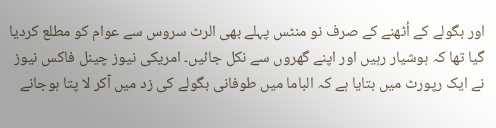اور بگولے کے اُٹھنے کے صرف نو منٹس پہلے بھی الرٹ سروس سے عوام کو مطلع کردیا گیا تھا کہ ہوشیار رہیں اور اپنے گھروں سے نکل جائیں۔ امریکی نیوز چینل فاکس نیوز نے ایک رپورٹ میں بتایا ہے کہ الباما میں طوفانی بگولے کی زد میں آکر لا پتا ہوجانے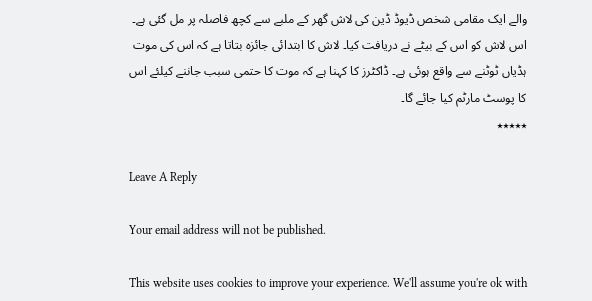والے ایک مقامی شخص ڈیوڈ ڈین کی لاش گھر کے ملبے سے کچھ فاصلہ پر مل گئی ہے۔ اس لاش کو اس کے بیٹے نے دریافت کیا۔ لاش کا ابتدائی جائزہ بتاتا ہے کہ اس کی موت ہڈیاں ٹوٹنے سے واقع ہوئی ہے۔ ڈاکٹرز کا کہنا ہے کہ موت کا حتمی سبب جاننے کیلئے اس کا پوسٹ مارٹم کیا جائے گا۔
٭٭٭٭٭

Leave A Reply

Your email address will not be published.

This website uses cookies to improve your experience. We'll assume you're ok with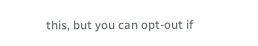this, but you can opt-out if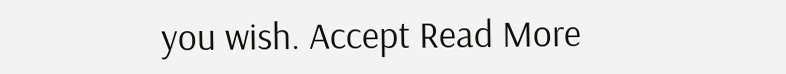you wish. Accept Read More